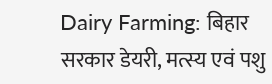Dairy Farming: बिहार सरकार डेयरी, मत्स्य एवं पशु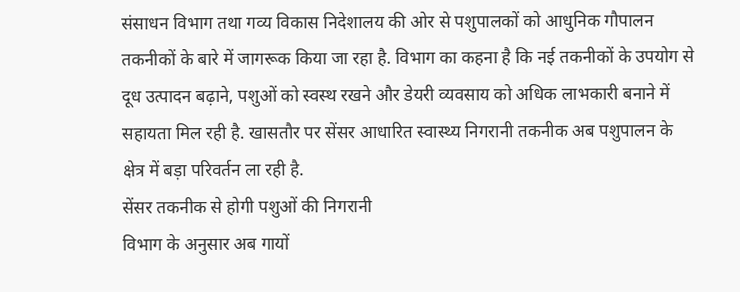संसाधन विभाग तथा गव्य विकास निदेशालय की ओर से पशुपालकों को आधुनिक गौपालन तकनीकों के बारे में जागरूक किया जा रहा है. विभाग का कहना है कि नई तकनीकों के उपयोग से दूध उत्पादन बढ़ाने, पशुओं को स्वस्थ रखने और डेयरी व्यवसाय को अधिक लाभकारी बनाने में सहायता मिल रही है. खासतौर पर सेंसर आधारित स्वास्थ्य निगरानी तकनीक अब पशुपालन के क्षेत्र में बड़ा परिवर्तन ला रही है.
सेंसर तकनीक से होगी पशुओं की निगरानी
विभाग के अनुसार अब गायों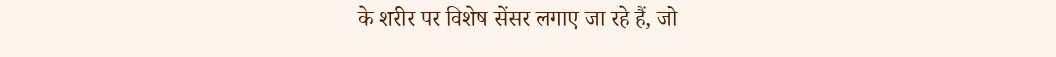के शरीर पर विशेष सेंसर लगाए जा रहे हैं, जो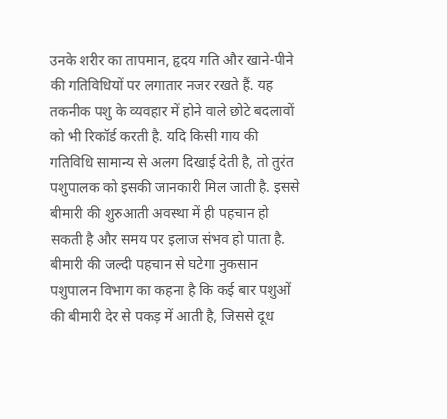उनके शरीर का तापमान, हृदय गति और खाने-पीने की गतिविधियों पर लगातार नजर रखते हैं. यह तकनीक पशु के व्यवहार में होने वाले छोटे बदलावों को भी रिकॉर्ड करती है. यदि किसी गाय की गतिविधि सामान्य से अलग दिखाई देती है, तो तुरंत पशुपालक को इसकी जानकारी मिल जाती है. इससे बीमारी की शुरुआती अवस्था में ही पहचान हो सकती है और समय पर इलाज संभव हो पाता है.
बीमारी की जल्दी पहचान से घटेगा नुकसान
पशुपालन विभाग का कहना है कि कई बार पशुओं की बीमारी देर से पकड़ में आती है, जिससे दूध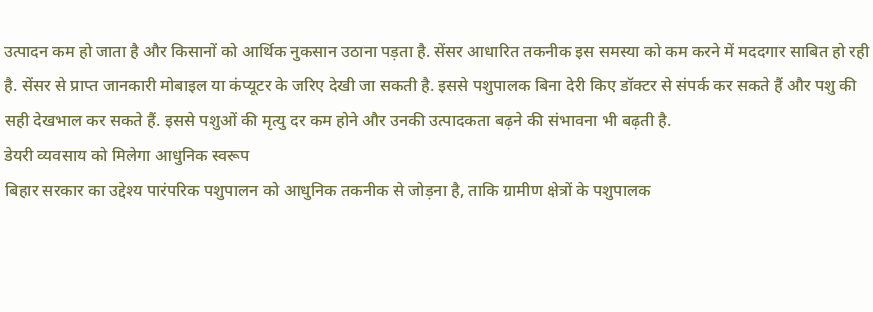उत्पादन कम हो जाता है और किसानों को आर्थिक नुकसान उठाना पड़ता है. सेंसर आधारित तकनीक इस समस्या को कम करने में मददगार साबित हो रही है. सेंसर से प्राप्त जानकारी मोबाइल या कंप्यूटर के जरिए देखी जा सकती है. इससे पशुपालक बिना देरी किए डॉक्टर से संपर्क कर सकते हैं और पशु की सही देखभाल कर सकते हैं. इससे पशुओं की मृत्यु दर कम होने और उनकी उत्पादकता बढ़ने की संभावना भी बढ़ती है.
डेयरी व्यवसाय को मिलेगा आधुनिक स्वरूप
बिहार सरकार का उद्देश्य पारंपरिक पशुपालन को आधुनिक तकनीक से जोड़ना है, ताकि ग्रामीण क्षेत्रों के पशुपालक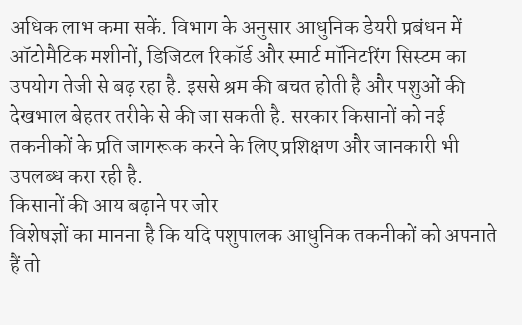अधिक लाभ कमा सकें. विभाग के अनुसार आधुनिक डेयरी प्रबंधन में ऑटोमैटिक मशीनों, डिजिटल रिकॉर्ड और स्मार्ट मॉनिटरिंग सिस्टम का उपयोग तेजी से बढ़ रहा है. इससे श्रम की बचत होती है और पशुओं की देखभाल बेहतर तरीके से की जा सकती है. सरकार किसानों को नई तकनीकों के प्रति जागरूक करने के लिए प्रशिक्षण और जानकारी भी उपलब्ध करा रही है.
किसानों की आय बढ़ाने पर जोर
विशेषज्ञों का मानना है कि यदि पशुपालक आधुनिक तकनीकों को अपनाते हैं तो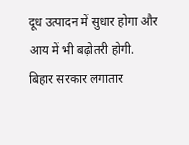दूध उत्पादन में सुधार होगा और आय में भी बढ़ोतरी होगी. बिहार सरकार लगातार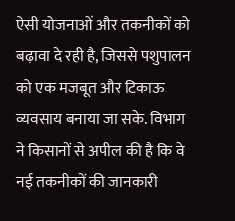ऐसी योजनाओं और तकनीकों को बढ़ावा दे रही है, जिससे पशुपालन को एक मजबूत और टिकाऊ व्यवसाय बनाया जा सके. विभाग ने किसानों से अपील की है कि वे नई तकनीकों की जानकारी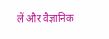लें और वैज्ञानिक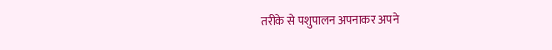तरीके से पशुपालन अपनाकर अपने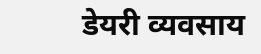डेयरी व्यवसाय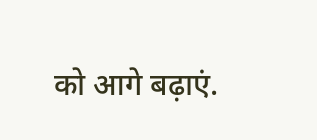को आगे बढ़ाएं.